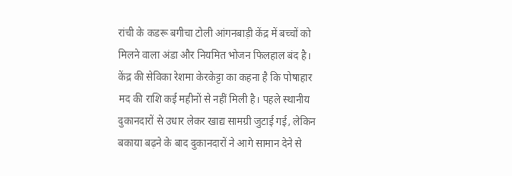रांची के कडरू बगीचा टोली आंगनबाड़ी केंद्र में बच्चों को मिलने वाला अंडा और नियमित भोजन फिलहाल बंद है। केंद्र की सेविका रेशमा केरकेट्टा का कहना है कि पोषाहार मद की राशि कई महीनों से नहीं मिली है। पहले स्थानीय दुकानदारों से उधार लेकर खाद्य सामग्री जुटाई गई, लेकिन बकाया बढ़ने के बाद दुकानदारों ने आगे सामान देने से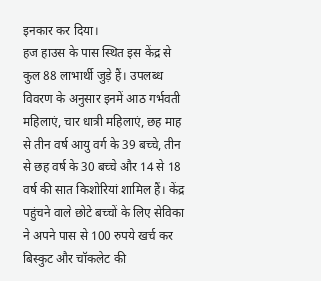इनकार कर दिया।
हज हाउस के पास स्थित इस केंद्र से कुल 88 लाभार्थी जुड़े हैं। उपलब्ध विवरण के अनुसार इनमें आठ गर्भवती महिलाएं, चार धात्री महिलाएं, छह माह से तीन वर्ष आयु वर्ग के 39 बच्चे, तीन से छह वर्ष के 30 बच्चे और 14 से 18 वर्ष की सात किशोरियां शामिल हैं। केंद्र पहुंचने वाले छोटे बच्चों के लिए सेविका ने अपने पास से 100 रुपये खर्च कर बिस्कुट और चॉकलेट की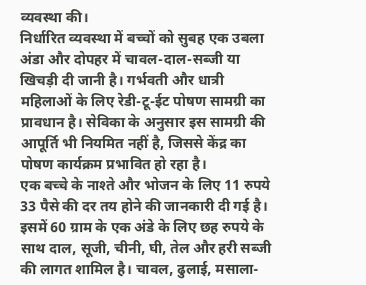व्यवस्था की।
निर्धारित व्यवस्था में बच्चों को सुबह एक उबला अंडा और दोपहर में चावल-दाल-सब्जी या खिचड़ी दी जानी है। गर्भवती और धात्री महिलाओं के लिए रेडी-टू-ईट पोषण सामग्री का प्रावधान है। सेविका के अनुसार इस सामग्री की आपूर्ति भी नियमित नहीं है, जिससे केंद्र का पोषण कार्यक्रम प्रभावित हो रहा है।
एक बच्चे के नाश्ते और भोजन के लिए 11 रुपये 33 पैसे की दर तय होने की जानकारी दी गई है। इसमें 60 ग्राम के एक अंडे के लिए छह रुपये के साथ दाल, सूजी, चीनी, घी, तेल और हरी सब्जी की लागत शामिल है। चावल, ढुलाई, मसाला-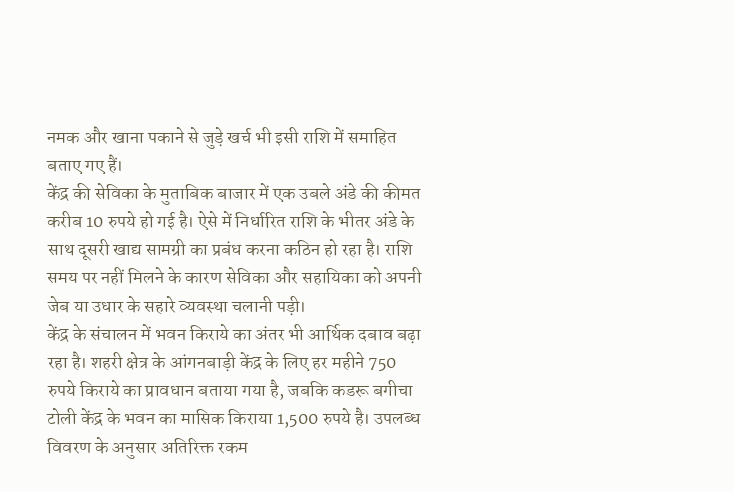नमक और खाना पकाने से जुड़े खर्च भी इसी राशि में समाहित बताए गए हैं।
केंद्र की सेविका के मुताबिक बाजार में एक उबले अंडे की कीमत करीब 10 रुपये हो गई है। ऐसे में निर्धारित राशि के भीतर अंडे के साथ दूसरी खाद्य सामग्री का प्रबंध करना कठिन हो रहा है। राशि समय पर नहीं मिलने के कारण सेविका और सहायिका को अपनी जेब या उधार के सहारे व्यवस्था चलानी पड़ी।
केंद्र के संचालन में भवन किराये का अंतर भी आर्थिक दबाव बढ़ा रहा है। शहरी क्षेत्र के आंगनबाड़ी केंद्र के लिए हर महीने 750 रुपये किराये का प्रावधान बताया गया है, जबकि कडरू बगीचा टोली केंद्र के भवन का मासिक किराया 1,500 रुपये है। उपलब्ध विवरण के अनुसार अतिरिक्त रकम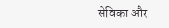सेविका और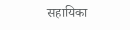सहायिका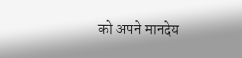को अपने मानदेय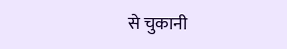से चुकानी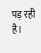पड़ रही है।